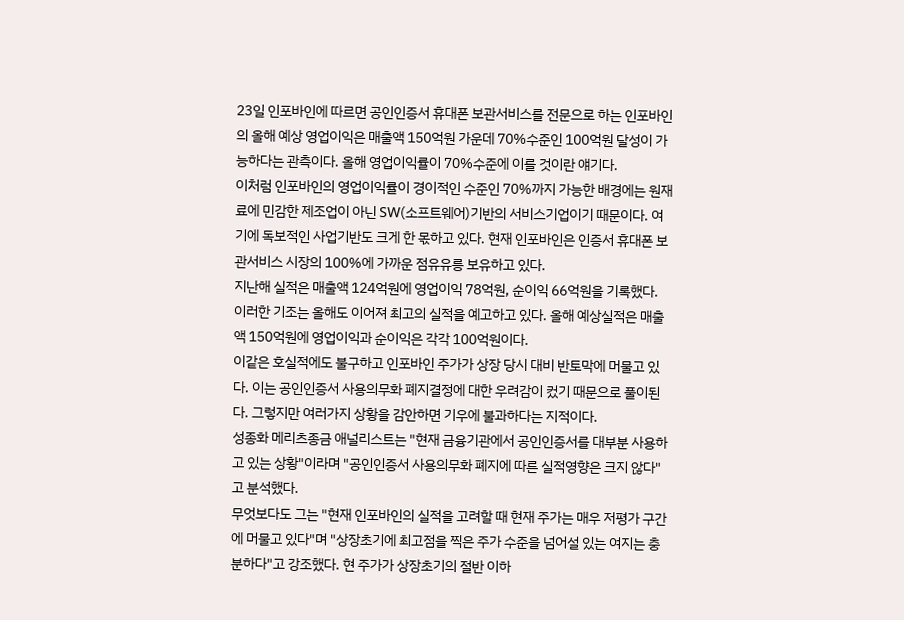23일 인포바인에 따르면 공인인증서 휴대폰 보관서비스를 전문으로 하는 인포바인의 올해 예상 영업이익은 매출액 150억원 가운데 70%수준인 100억원 달성이 가능하다는 관측이다. 올해 영업이익률이 70%수준에 이를 것이란 얘기다.
이처럼 인포바인의 영업이익률이 경이적인 수준인 70%까지 가능한 배경에는 원재료에 민감한 제조업이 아닌 SW(소프트웨어)기반의 서비스기업이기 때문이다. 여기에 독보적인 사업기반도 크게 한 몫하고 있다. 현재 인포바인은 인증서 휴대폰 보관서비스 시장의 100%에 가까운 점유유릉 보유하고 있다.
지난해 실적은 매출액 124억원에 영업이익 78억원, 순이익 66억원을 기록했다. 이러한 기조는 올해도 이어져 최고의 실적을 예고하고 있다. 올해 예상실적은 매출액 150억원에 영업이익과 순이익은 각각 100억원이다.
이같은 호실적에도 불구하고 인포바인 주가가 상장 당시 대비 반토막에 머물고 있다. 이는 공인인증서 사용의무화 폐지결정에 대한 우려감이 컸기 때문으로 풀이된다. 그렇지만 여러가지 상황을 감안하면 기우에 불과하다는 지적이다.
성종화 메리츠종금 애널리스트는 "현재 금융기관에서 공인인증서를 대부분 사용하고 있는 상황"이라며 "공인인증서 사용의무화 폐지에 따른 실적영향은 크지 않다"고 분석했다.
무엇보다도 그는 "현재 인포바인의 실적을 고려할 때 현재 주가는 매우 저평가 구간에 머물고 있다"며 "상장초기에 최고점을 찍은 주가 수준을 넘어설 있는 여지는 충분하다"고 강조했다. 현 주가가 상장초기의 절반 이하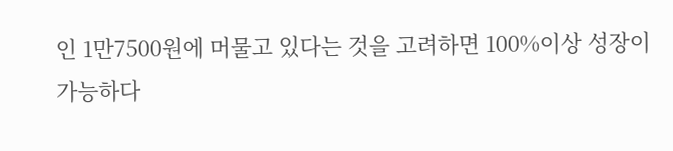인 1만7500원에 머물고 있다는 것을 고려하면 100%이상 성장이 가능하다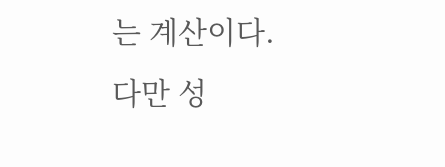는 계산이다.
다만 성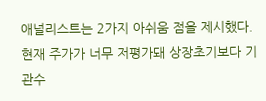애널리스트는 2가지 아쉬움 점을 제시했다.
현재 주가가 너무 저평가돼 상장초기보다 기관수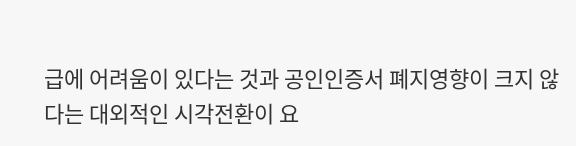급에 어려움이 있다는 것과 공인인증서 폐지영향이 크지 않다는 대외적인 시각전환이 요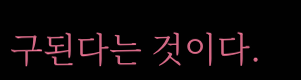구된다는 것이다.